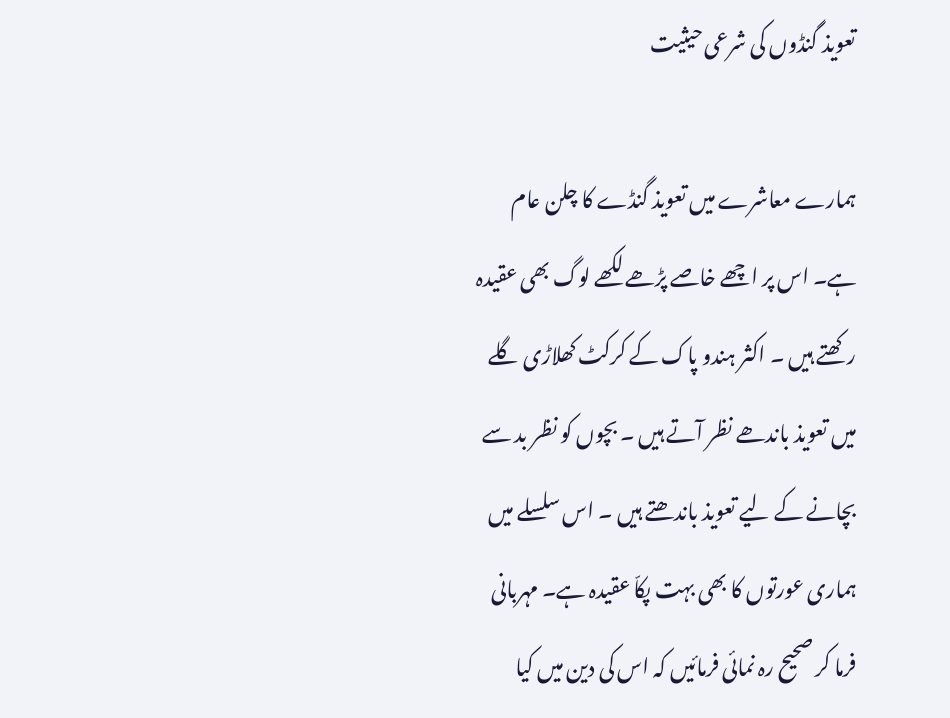تعویذ گنڈوں کی شرعی حیثیت

ہمارے معاشرے میں تعویذ گنڈے کا چلن عام ہے۔ اس پر اچھے خاصے پڑھے لکھے لوگ بھی عقیدہ رکھتے ہیں ۔ اکثر ہندو پاک کے کرکٹ کھلاڑی گلے میں تعویذ باندھے نظر آتے ہیں ۔ بچوں کو نظر بد سے بچانے کے لیے تعویذ باندھتے ہیں ۔ اس سلسلے میں ہماری عورتوں کا بھی بہت پکاّ عقیدہ ہے۔ مہربانی فرما کر صحیح رہ نمائی فرمائیں کہ اس کی دین میں کیا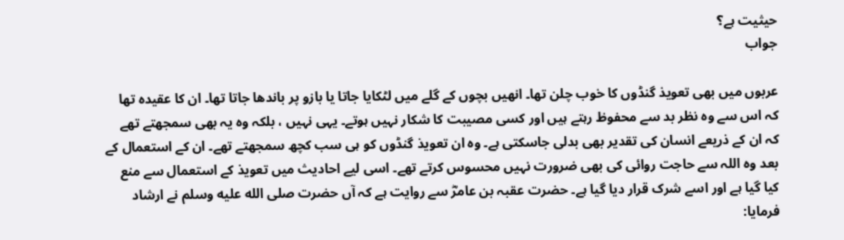حیثیت ہے؟
جواب

عربوں میں بھی تعویذ گنڈوں کا خوب چلن تھا۔ انھیں بچوں کے گلے میں لٹکایا جاتا یا بازو پر باندھا جاتا تھا۔ ان کا عقیدہ تھا کہ اس سے وہ نظر بد سے محفوظ رہتے ہیں اور کسی مصیبت کا شکار نہیں ہوتے۔ یہی نہیں ، بلکہ وہ یہ بھی سمجھتے تھے کہ ان کے ذریعے انسان کی تقدیر بھی بدلی جاسکتی ہے۔ وہ ان تعویذ گنڈوں کو ہی سب کچھ سمجھتے تھے۔ ان کے استعمال کے بعد وہ اللہ سے حاجت روائی کی بھی ضرورت نہیں محسوس کرتے تھے۔ اسی لیے احادیث میں تعویذ کے استعمال سے منع کیا گیا ہے اور اسے شرک قرار دیا گیا ہے۔ حضرت عقبہ بن عامرؓ سے روایت ہے کہ آں حضرت صلى الله عليه وسلم نے ارشاد فرمایا: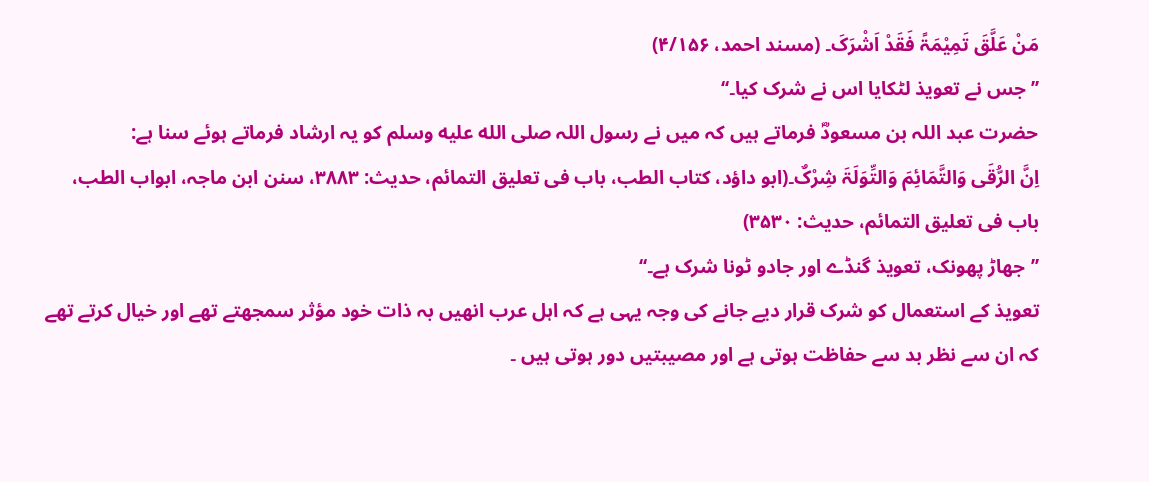مَنْ عَلَّقَ تَمِیْمَۃً فَقَدْ اَشْرَکَ۔ (مسند احمد، ۴/۱۵۶)
’’جس نے تعویذ لٹکایا اس نے شرک کیا۔‘‘
حضرت عبد اللہ بن مسعودؓ فرماتے ہیں کہ میں نے رسول اللہ صلى الله عليه وسلم کو یہ ارشاد فرماتے ہوئے سنا ہے:
اِنَّ الرُّقَی وَالتَّمَائِمَ وَالتِّوَلَۃَ شِرْکٌ۔(ابو داؤد، کتاب الطب، باب فی تعلیق التمائم، حدیث: ۳۸۸۳، سنن ابن ماجہ، ابواب الطب، باب فی تعلیق التمائم، حدیث: ۳۵۳۰)
’’جھاڑ پھونک، تعویذ گنڈے اور جادو ٹونا شرک ہے۔‘‘
تعویذ کے استعمال کو شرک قرار دیے جانے کی وجہ یہی ہے کہ اہل عرب انھیں بہ ذات خود مؤثر سمجھتے تھے اور خیال کرتے تھے کہ ان سے نظر بد سے حفاظت ہوتی ہے اور مصیبتیں دور ہوتی ہیں ۔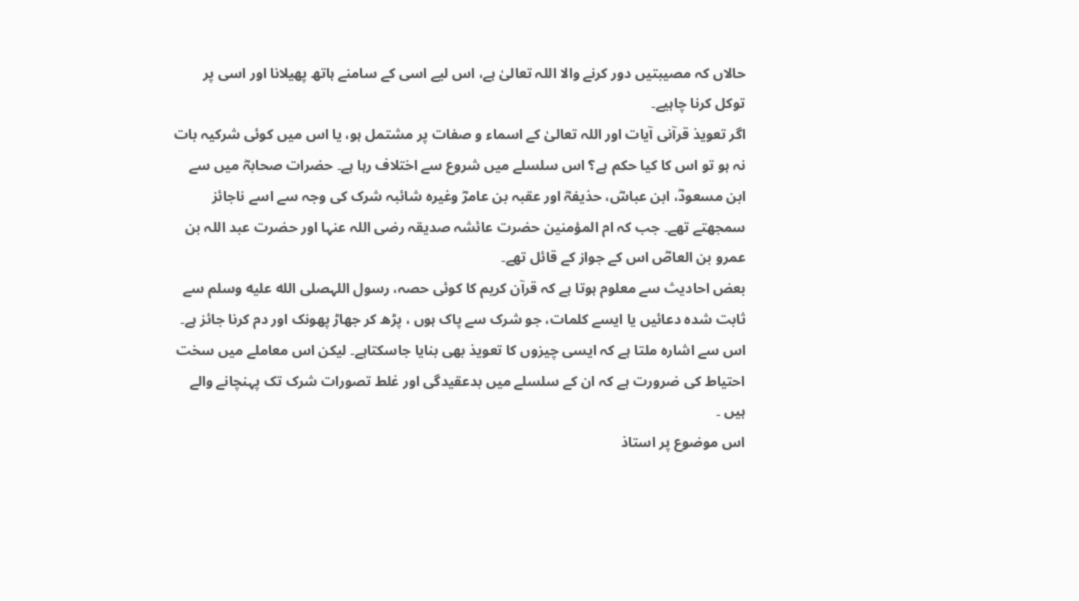حالاں کہ مصیبتیں دور کرنے والا اللہ تعالیٰ ہے، اس لیے اسی کے سامنے ہاتھ پھیلانا اور اسی پر توکل کرنا چاہیے۔
اگر تعویذ قرآنی آیات اور اللہ تعالیٰ کے اسماء و صفات پر مشتمل ہو، یا اس میں کوئی شرکیہ بات نہ ہو تو اس کا کیا حکم ہے؟ اس سلسلے میں شروع سے اختلاف رہا ہے۔ حضرات صحابہؓ میں سے ابن مسعودؓ، ابن عباسؓ، حذیفہؓ اور عقبہ بن عامرؓ وغیرہ شائبہ شرک کی وجہ سے اسے ناجائز سمجھتے تھے۔ جب کہ ام المؤمنین حضرت عائشہ صدیقہ رضی اللہ عنہا اور حضرت عبد اللہ بن عمرو بن العاصؓ اس کے جواز کے قائل تھے۔
بعض احادیث سے معلوم ہوتا ہے کہ قرآن کریم کا کوئی حصہ، رسول اللہصلى الله عليه وسلم سے ثابت شدہ دعائیں یا ایسے کلمات، جو شرک سے پاک ہوں ، پڑھ کر جھاڑ پھونک اور دم کرنا جائز ہے۔ اس سے اشارہ ملتا ہے کہ ایسی چیزوں کا تعویذ بھی بنایا جاسکتاہے۔ لیکن اس معاملے میں سخت احتیاط کی ضرورت ہے کہ ان کے سلسلے میں بدعقیدگی اور غلط تصورات شرک تک پہنچانے والے ہیں ۔
اس موضوع پر استاذ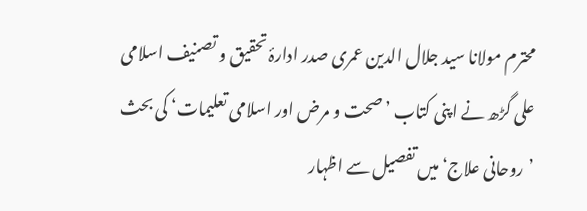محترم مولانا سید جلال الدین عمری صدر ادارۂ تحقیق و تصنیف اسلامی علی گڑھ نے اپنی کتاب ’صحت و مرض اور اسلامی تعلیمات‘ کی بحث ’روحانی علاج‘ میں تفصیل سے اظہار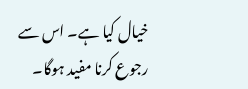خیال کیا ہے۔ اس سے رجوع کرنا مفید ہوگا۔